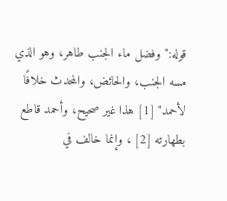قوله:"وفضل ماء الجنب طاهر، وهو الذي مسه الجنب، والحائض، والمحدث خلافًا لأحمد" [1] هذا غير صحيح، وأحمد قاطع بطهارته [2] ، وإنما خالف في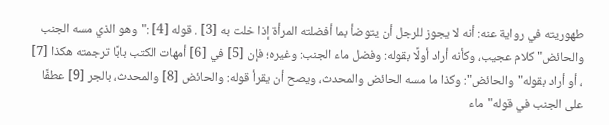طهوريته في رواية عنه: أنه لا يجوز للرجل أن يتوضأ بما أفضلته المرأة إذا خلت به [3] . قوله [4] :"وهو الذي مسه الجنب والحائض"كلام عجيب، وكأنه أراد أولًا بقوله: وفضل ماء الجنب: وغيره؛ فإن [5] في [6] أمهات الكتب بابًا ترجمته هكذا [7] ، أو أراد بقوله"والحائض": وكذا ما مسه الحائض والمحدث، ويصح أن يقرأ قوله: والحائض [8] والمحدث، بالجر [9] عطفًا على الجنب في قوله"ماء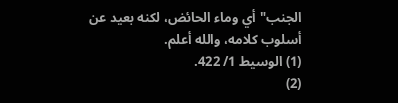الجنب"أي وماء الحائض، لكنه بعيد عن أسلوب كلامه، والله أعلم.
(1) الوسيط 1/ 422.
(2)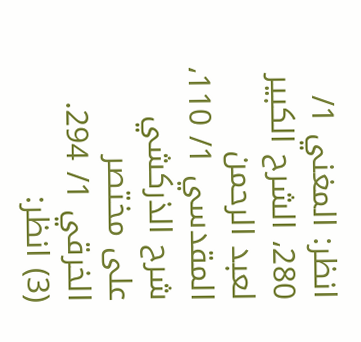انظر: المغني 1/ 280، الشرح الكبير لعبد الرحمن المقدسي 1/ 110، شرح الذركشي على مختصر الخرقي 1/ 294.
(3) انظر: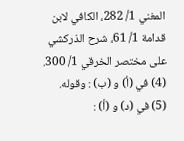المغني 1/ 282، الكافي لابن قدامة 1/ 61، شرح الذركشي على مختصر الخرقي 1/ 300.
(4) في (أ) و (ب) : وقوله.
(5) في (د) و (أ) :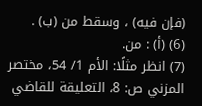(فإن فيه) ، وسقط من (ب) .
(6) (أ) : من.
(7) انظر مثلًا: الأم 1/ 54، مختصر المزني ص: 8، التعليقة للقاضي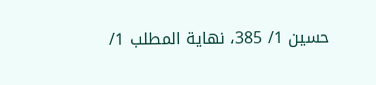حسين 1/ 385، نهاية المطلب 1/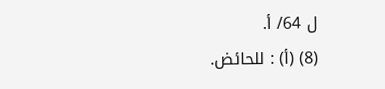ل 64/ أ.
(8) (أ) : للحائض.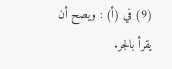(9) في (أ) : ويصح أن يقرأ بالجر.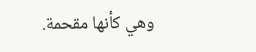وهي كأنها مقحمة.